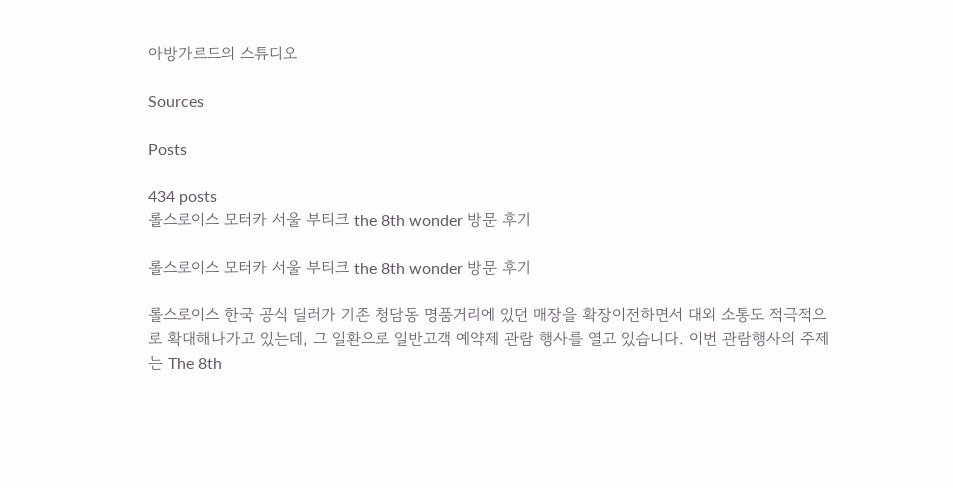아방가르드의 스튜디오

Sources

Posts

434 posts
롤스로이스 모터카 서울 부티크 the 8th wonder 방문 후기

롤스로이스 모터카 서울 부티크 the 8th wonder 방문 후기

롤스로이스 한국 공식 딜러가 기존 청담동 명품거리에 있던 매장을 확장이전하면서 대외 소통도 적극적으로 확대해나가고 있는데, 그 일환으로 일반고객 예약제 관람 행사를 열고 있습니다. 이번 관람행사의 주제는 The 8th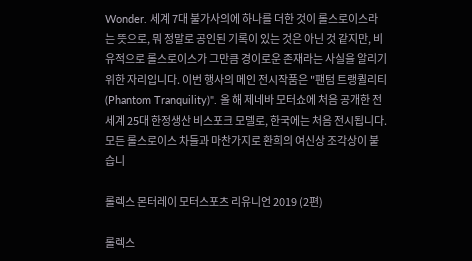Wonder. 세계 7대 불가사의에 하나를 더한 것이 롤스로이스라는 뜻으로, 뭐 정말로 공인된 기록이 있는 것은 아닌 것 같지만, 비유적으로 롤스로이스가 그만큼 경이로운 존재라는 사실을 알리기 위한 자리입니다. 이번 행사의 메인 전시작품은 "팬텀 트랭퀼리티(Phantom Tranquility)". 올 해 제네바 모터쇼에 처음 공개한 전세계 25대 한정생산 비스포크 모델로, 한국에는 처음 전시됩니다. 모든 롤스로이스 차들과 마찬가지로 환희의 여신상 조각상이 붙습니

롤렉스 몬터레이 모터스포츠 리유니언 2019 (2편)

롤렉스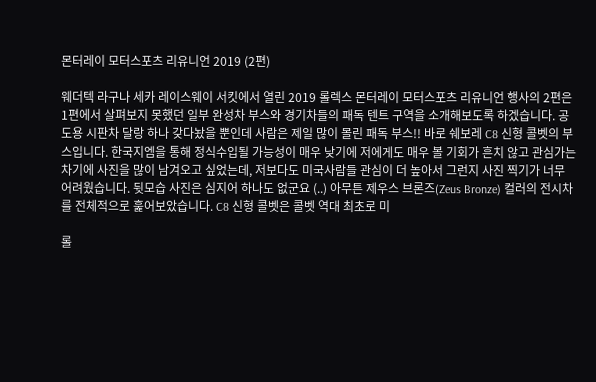몬터레이 모터스포츠 리유니언 2019 (2편)

웨더텍 라구나 세카 레이스웨이 서킷에서 열린 2019 롤렉스 몬터레이 모터스포츠 리유니언 행사의 2편은 1편에서 살펴보지 못했던 일부 완성차 부스와 경기차들의 패독 텐트 구역을 소개해보도록 하겠습니다. 공도용 시판차 달랑 하나 갖다놨을 뿐인데 사람은 제일 많이 몰린 패독 부스!! 바로 쉐보레 C8 신형 콜벳의 부스입니다. 한국지엠을 통해 정식수입될 가능성이 매우 낮기에 저에게도 매우 볼 기회가 흔치 않고 관심가는 차기에 사진을 많이 남겨오고 싶었는데, 저보다도 미국사람들 관심이 더 높아서 그런지 사진 찍기가 너무 어려웠습니다. 뒷모습 사진은 심지어 하나도 없군요 (..) 아무튼 제우스 브론즈(Zeus Bronze) 컬러의 전시차를 전체적으로 훑어보았습니다. C8 신형 콜벳은 콜벳 역대 최초로 미

롤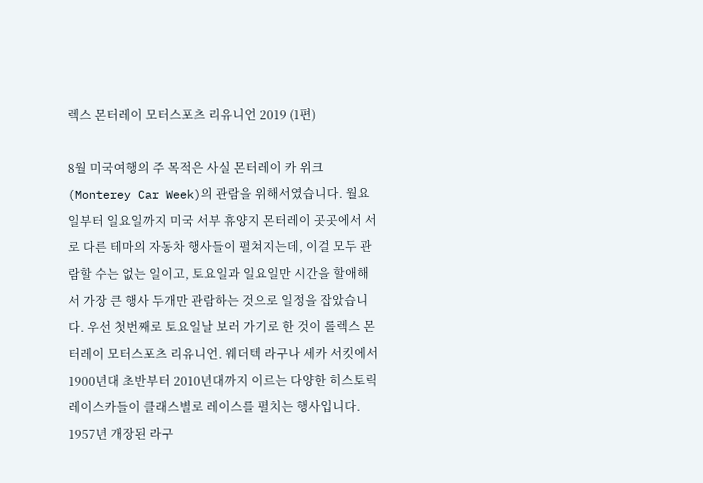렉스 몬터레이 모터스포츠 리유니언 2019 (1편)

8월 미국여행의 주 목적은 사실 몬터레이 카 위크(Monterey Car Week)의 관람을 위해서였습니다. 월요일부터 일요일까지 미국 서부 휴양지 몬터레이 곳곳에서 서로 다른 테마의 자동차 행사들이 펼쳐지는데, 이걸 모두 관람할 수는 없는 일이고, 토요일과 일요일만 시간을 할애해서 가장 큰 행사 두개만 관람하는 것으로 일정을 잡았습니다. 우선 첫번째로 토요일날 보러 가기로 한 것이 롤렉스 몬터레이 모터스포츠 리유니언. 웨더텍 라구나 세카 서킷에서 1900년대 초반부터 2010년대까지 이르는 다양한 히스토릭 레이스카들이 클래스별로 레이스를 펼치는 행사입니다. 1957년 개장된 라구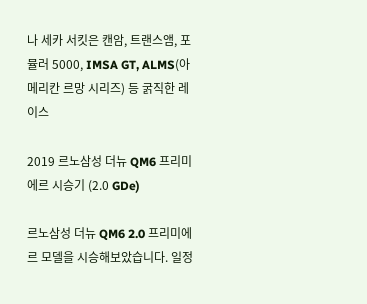나 세카 서킷은 캔암, 트랜스앰, 포뮬러 5000, IMSA GT, ALMS(아메리칸 르망 시리즈) 등 굵직한 레이스

2019 르노삼성 더뉴 QM6 프리미에르 시승기 (2.0 GDe)

르노삼성 더뉴 QM6 2.0 프리미에르 모델을 시승해보았습니다. 일정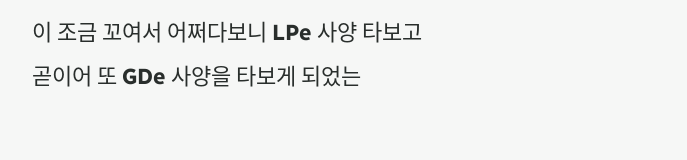이 조금 꼬여서 어쩌다보니 LPe 사양 타보고 곧이어 또 GDe 사양을 타보게 되었는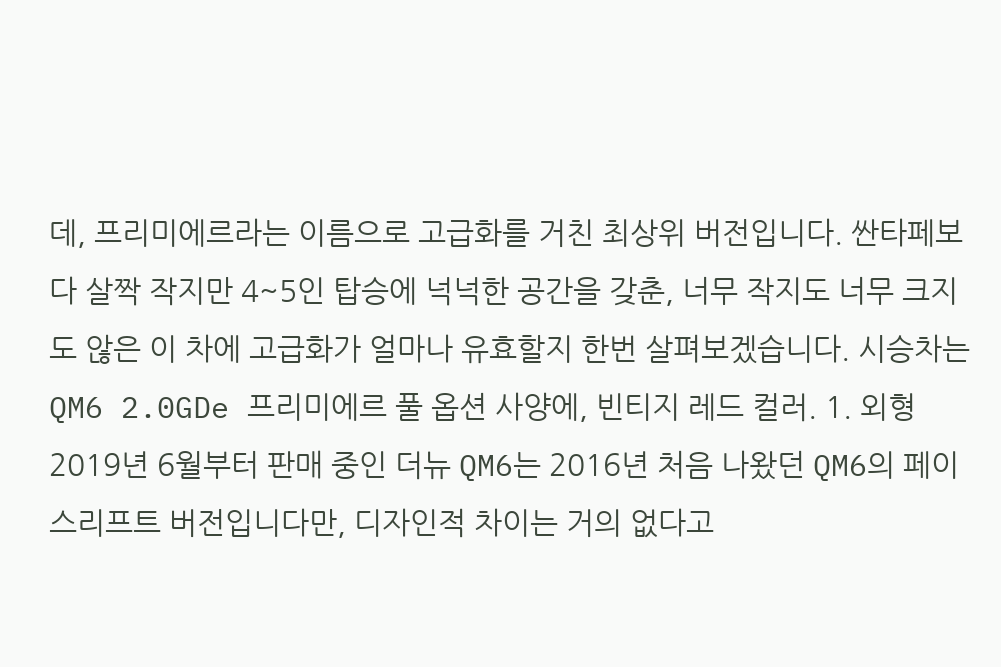데, 프리미에르라는 이름으로 고급화를 거친 최상위 버전입니다. 싼타페보다 살짝 작지만 4~5인 탑승에 넉넉한 공간을 갖춘, 너무 작지도 너무 크지도 않은 이 차에 고급화가 얼마나 유효할지 한번 살펴보겠습니다. 시승차는 QM6 2.0GDe 프리미에르 풀 옵션 사양에, 빈티지 레드 컬러. 1. 외형 2019년 6월부터 판매 중인 더뉴 QM6는 2016년 처음 나왔던 QM6의 페이스리프트 버전입니다만, 디자인적 차이는 거의 없다고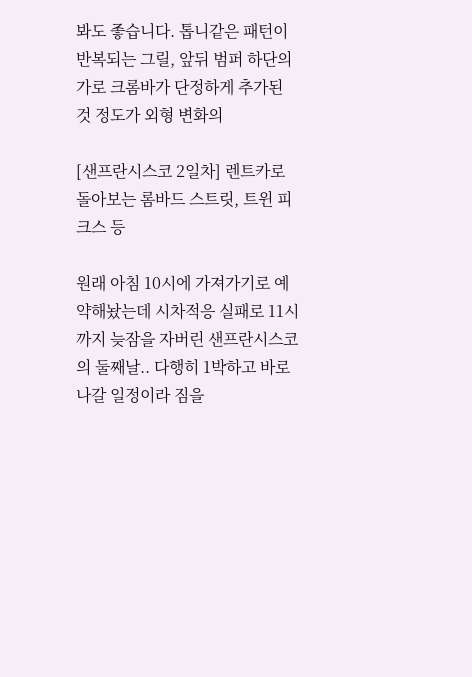봐도 좋습니다. 톱니같은 패턴이 반복되는 그릴, 앞뒤 범퍼 하단의 가로 크롬바가 단정하게 추가된 것 정도가 외형 변화의

[샌프란시스코 2일차] 렌트카로 돌아보는 롬바드 스트릿, 트윈 피크스 등

원래 아침 10시에 가져가기로 예약해놨는데 시차적응 실패로 11시까지 늦잠을 자버린 샌프란시스코의 둘째날.. 다행히 1박하고 바로 나갈 일정이라 짐을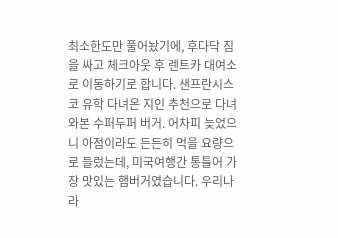최소한도만 풀어놨기에, 후다닥 짐을 싸고 체크아웃 후 렌트카 대여소로 이동하기로 합니다. 샌프란시스코 유학 다녀온 지인 추천으로 다녀와본 수퍼두퍼 버거. 어차피 늦었으니 아점이라도 든든히 먹을 요량으로 들렀는데, 미국여행간 통틀어 가장 맛있는 햄버거였습니다. 우리나라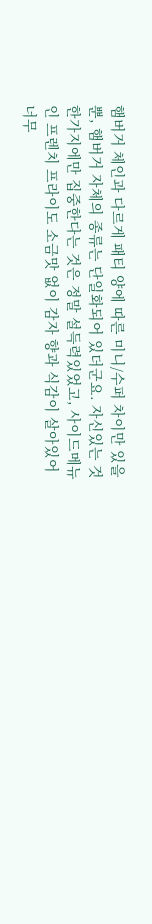햄버거 체인과 다르게 패티 양에 따른 미니/수퍼 차이만 있을 뿐, 햄버거 자체의 종류는 단일화되어 있더군요. 자신있는 것 한가지에만 집중한다는 것은 정말 설득력있었고, 사이드메뉴인 프렌치 프라이도 소금맛 없이 감자 향과 식감이 살아있어 너무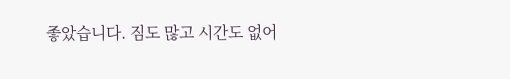좋았습니다. 짐도 많고 시간도 없어